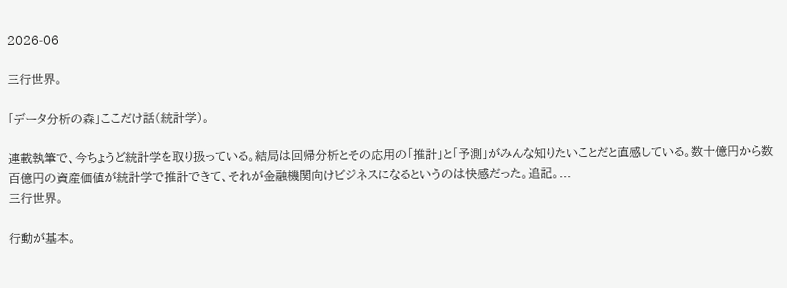2026-06

三行世界。

「データ分析の森」ここだけ話(統計学)。

連載執筆で、今ちょうど統計学を取り扱っている。結局は回帰分析とその応用の「推計」と「予測」がみんな知りたいことだと直感している。数十億円から数百億円の資産価値が統計学で推計できて、それが金融機関向けビジネスになるというのは快感だった。追記。...
三行世界。

行動が基本。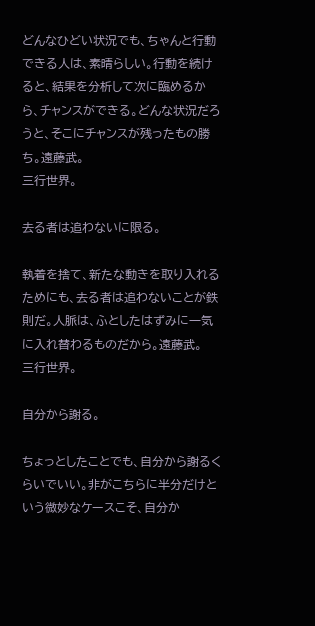どんなひどい状況でも、ちゃんと行動できる人は、素晴らしい。行動を続けると、結果を分析して次に臨めるから、チャンスができる。どんな状況だろうと、そこにチャンスが残ったもの勝ち。遠藤武。
三行世界。

去る者は追わないに限る。

執着を捨て、新たな動きを取り入れるためにも、去る者は追わないことが鉄則だ。人脈は、ふとしたはずみに一気に入れ替わるものだから。遠藤武。
三行世界。

自分から謝る。

ちょっとしたことでも、自分から謝るくらいでいい。非がこちらに半分だけという微妙なケースこそ、自分か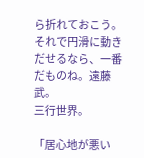ら折れておこう。それで円滑に動きだせるなら、一番だものね。遠藤武。
三行世界。

「居心地が悪い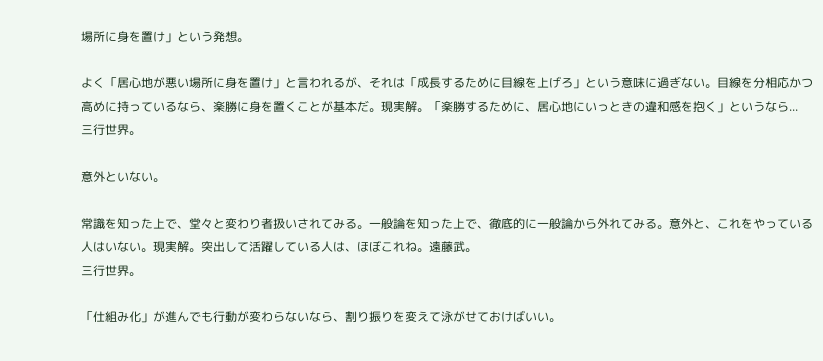場所に身を置け」という発想。

よく「居心地が悪い場所に身を置け」と言われるが、それは「成長するために目線を上げろ」という意味に過ぎない。目線を分相応かつ高めに持っているなら、楽勝に身を置くことが基本だ。現実解。「楽勝するために、居心地にいっときの違和感を抱く」というなら...
三行世界。

意外といない。

常識を知った上で、堂々と変わり者扱いされてみる。一般論を知った上で、徹底的に一般論から外れてみる。意外と、これをやっている人はいない。現実解。突出して活躍している人は、ほぼこれね。遠藤武。
三行世界。

「仕組み化」が進んでも行動が変わらないなら、割り振りを変えて泳がせておけばいい。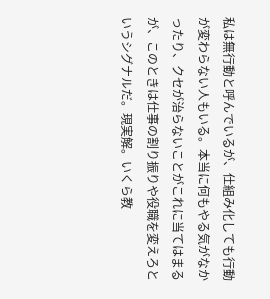私は無行動と呼んでいるが、仕組み化しても行動が変わらない人もいる。本当に何もやる気がなかったり、クセが治らないことがこれに当てはまるが、このときは仕事の割り振りや役職を変えろというシグナルだ。現実解。いくら教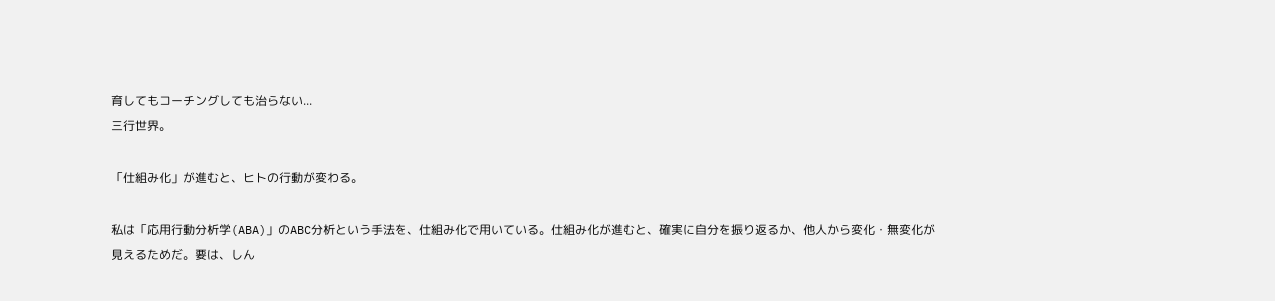育してもコーチングしても治らない...
三行世界。

「仕組み化」が進むと、ヒトの行動が変わる。

私は「応用行動分析学(ABA)」のABC分析という手法を、仕組み化で用いている。仕組み化が進むと、確実に自分を振り返るか、他人から変化・無変化が見えるためだ。要は、しん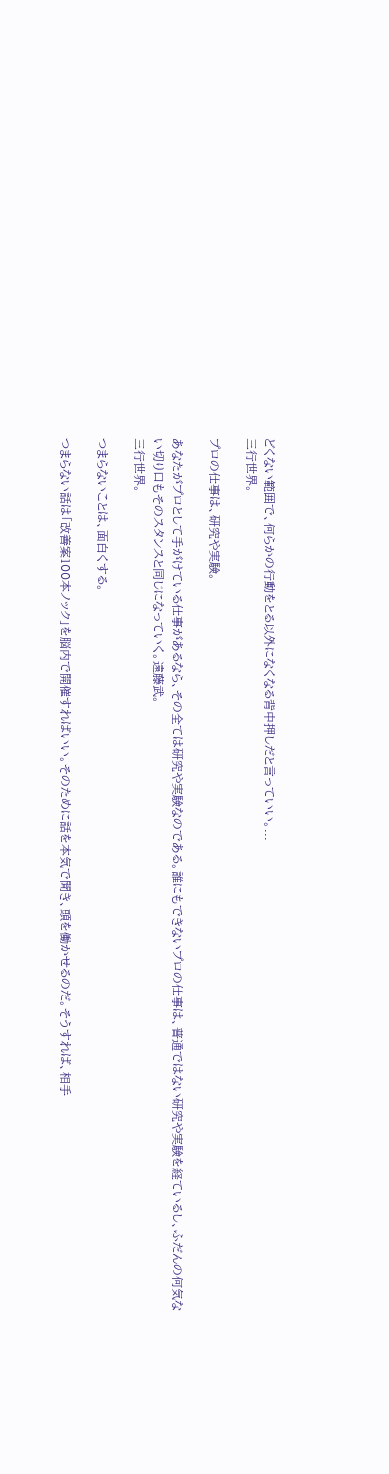どくない範囲で、何らかの行動をとる以外になくなる背中押しだと言っていい。...
三行世界。

プロの仕事は、研究や実験。

あなたがプロとして手がけている仕事があるなら、その全ては研究や実験なのである。誰にもできないプロの仕事は、普通ではない研究や実験を経ているし、ふだんの何気ない切り口もそのスタンスと同じになっていく。遠藤武。
三行世界。

つまらないことは、面白くする。

つまらない話は「改善案100本ノック」を脳内で開催すればいい。そのために話を本気で聞き、頭を働かせるのだ。そうすれば、相手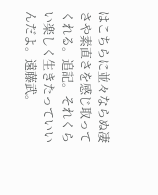はこちらに並々ならぬ凄さや素直さを感じ取ってくれる。追記。それくらい楽しく生きたっていいんだよ。遠藤武。